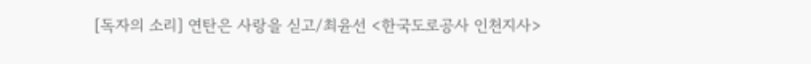[독자의 소리] 연탄은 사랑을 싣고/최윤선 <한국도로공사 인천지사>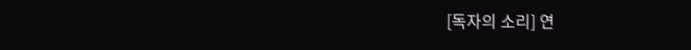[독자의 소리] 연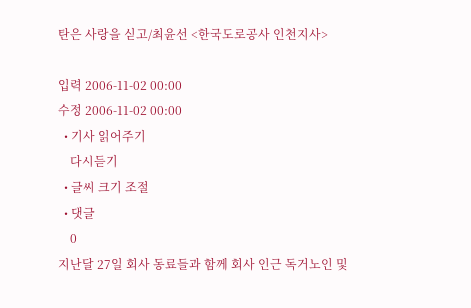탄은 사랑을 싣고/최윤선 <한국도로공사 인천지사>

입력 2006-11-02 00:00
수정 2006-11-02 00:00
  • 기사 읽어주기
    다시듣기
  • 글씨 크기 조절
  • 댓글
    0
지난달 27일 회사 동료들과 함께 회사 인근 독거노인 및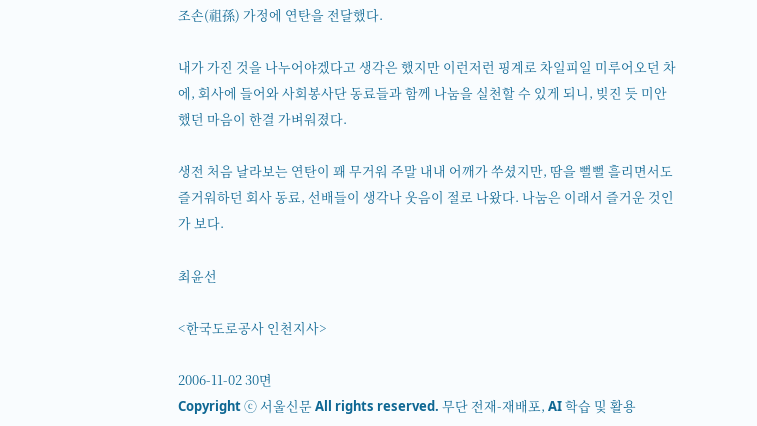조손(祖孫) 가정에 연탄을 전달했다.

내가 가진 것을 나누어야겠다고 생각은 했지만 이런저런 핑계로 차일피일 미루어오던 차에, 회사에 들어와 사회봉사단 동료들과 함께 나눔을 실천할 수 있게 되니, 빚진 듯 미안했던 마음이 한결 가벼워졌다.

생전 처음 날라보는 연탄이 꽤 무거워 주말 내내 어깨가 쑤셨지만, 땀을 뻘뻘 흘리면서도 즐거워하던 회사 동료, 선배들이 생각나 웃음이 절로 나왔다. 나눔은 이래서 즐거운 것인가 보다.

최윤선

<한국도로공사 인천지사>

2006-11-02 30면
Copyright ⓒ 서울신문 All rights reserved. 무단 전재-재배포, AI 학습 및 활용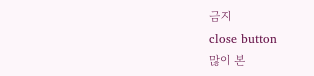금지
close button
많이 본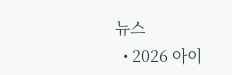뉴스
  • 2026 아이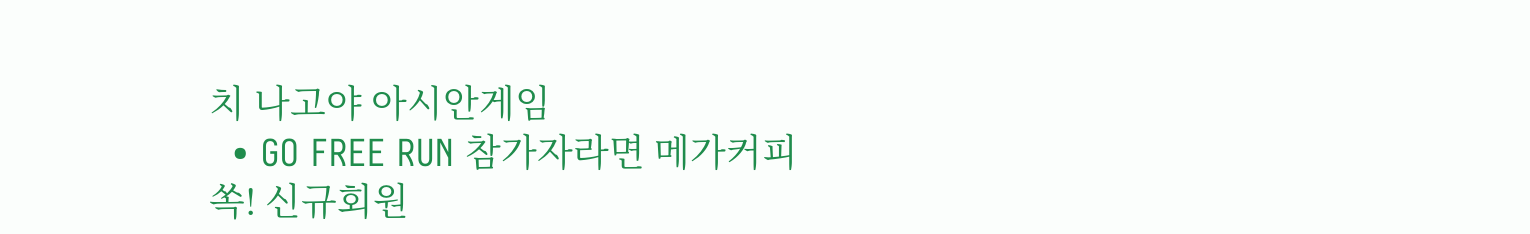치 나고야 아시안게임
  • GO FREE RUN 참가자라면 메가커피 쏙! 신규회원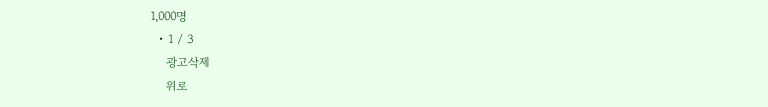1,000명
  • 1 / 3
    광고삭제
    위로